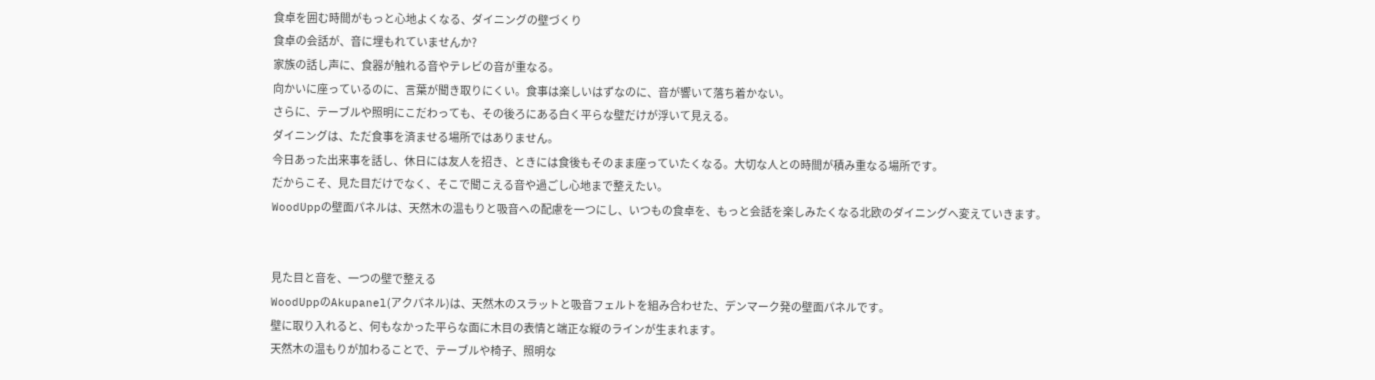食卓を囲む時間がもっと心地よくなる、ダイニングの壁づくり
食卓の会話が、音に埋もれていませんか?
家族の話し声に、食器が触れる音やテレビの音が重なる。
向かいに座っているのに、言葉が聞き取りにくい。食事は楽しいはずなのに、音が響いて落ち着かない。
さらに、テーブルや照明にこだわっても、その後ろにある白く平らな壁だけが浮いて見える。
ダイニングは、ただ食事を済ませる場所ではありません。
今日あった出来事を話し、休日には友人を招き、ときには食後もそのまま座っていたくなる。大切な人との時間が積み重なる場所です。
だからこそ、見た目だけでなく、そこで聞こえる音や過ごし心地まで整えたい。
WoodUppの壁面パネルは、天然木の温もりと吸音への配慮を一つにし、いつもの食卓を、もっと会話を楽しみたくなる北欧のダイニングへ変えていきます。


見た目と音を、一つの壁で整える
WoodUppのAkupanel(アクパネル)は、天然木のスラットと吸音フェルトを組み合わせた、デンマーク発の壁面パネルです。
壁に取り入れると、何もなかった平らな面に木目の表情と端正な縦のラインが生まれます。
天然木の温もりが加わることで、テーブルや椅子、照明な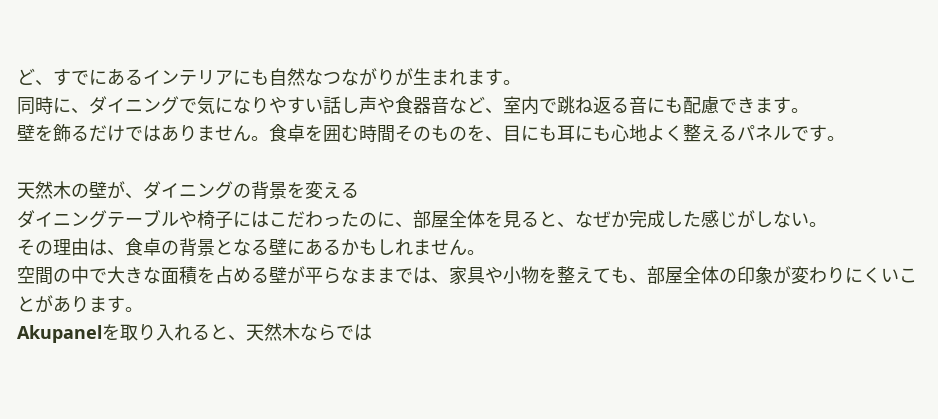ど、すでにあるインテリアにも自然なつながりが生まれます。
同時に、ダイニングで気になりやすい話し声や食器音など、室内で跳ね返る音にも配慮できます。
壁を飾るだけではありません。食卓を囲む時間そのものを、目にも耳にも心地よく整えるパネルです。

天然木の壁が、ダイニングの背景を変える
ダイニングテーブルや椅子にはこだわったのに、部屋全体を見ると、なぜか完成した感じがしない。
その理由は、食卓の背景となる壁にあるかもしれません。
空間の中で大きな面積を占める壁が平らなままでは、家具や小物を整えても、部屋全体の印象が変わりにくいことがあります。
Akupanelを取り入れると、天然木ならでは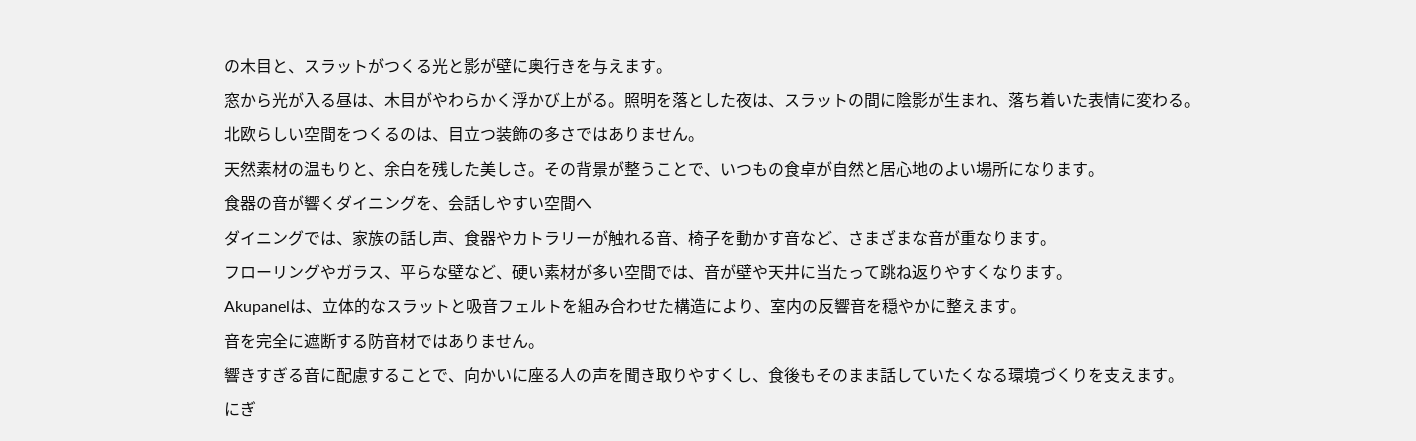の木目と、スラットがつくる光と影が壁に奥行きを与えます。
窓から光が入る昼は、木目がやわらかく浮かび上がる。照明を落とした夜は、スラットの間に陰影が生まれ、落ち着いた表情に変わる。
北欧らしい空間をつくるのは、目立つ装飾の多さではありません。
天然素材の温もりと、余白を残した美しさ。その背景が整うことで、いつもの食卓が自然と居心地のよい場所になります。
食器の音が響くダイニングを、会話しやすい空間へ
ダイニングでは、家族の話し声、食器やカトラリーが触れる音、椅子を動かす音など、さまざまな音が重なります。
フローリングやガラス、平らな壁など、硬い素材が多い空間では、音が壁や天井に当たって跳ね返りやすくなります。
Akupanelは、立体的なスラットと吸音フェルトを組み合わせた構造により、室内の反響音を穏やかに整えます。
音を完全に遮断する防音材ではありません。
響きすぎる音に配慮することで、向かいに座る人の声を聞き取りやすくし、食後もそのまま話していたくなる環境づくりを支えます。
にぎ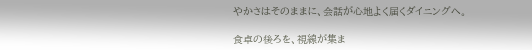やかさはそのままに、会話が心地よく届くダイニングへ。

食卓の後ろを、視線が集ま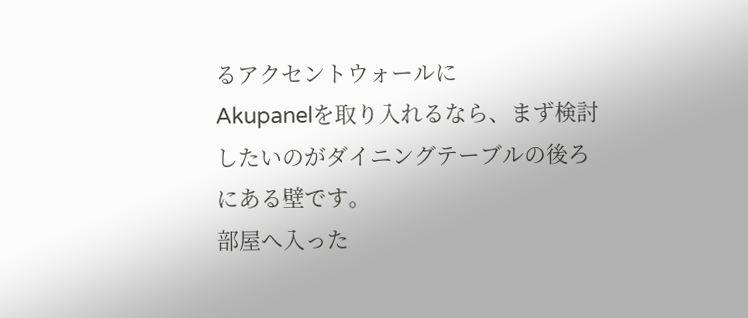るアクセントウォールに
Akupanelを取り入れるなら、まず検討したいのがダイニングテーブルの後ろにある壁です。
部屋へ入った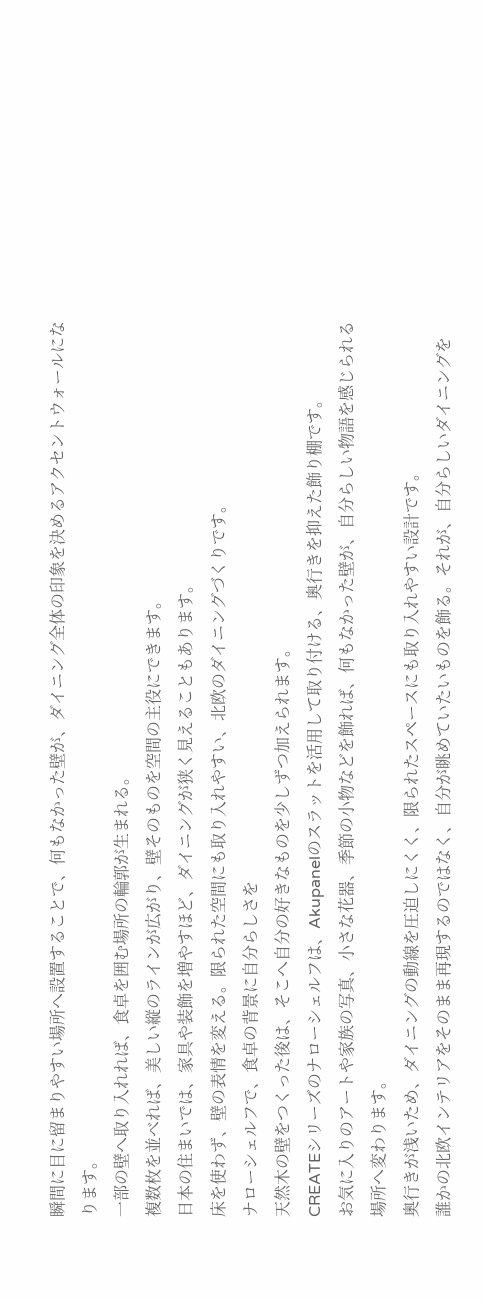瞬間に目に留まりやすい場所へ設置することで、何もなかった壁が、ダイニング全体の印象を決めるアクセントウォールになります。
一部の壁へ取り入れれば、食卓を囲む場所の輪郭が生まれる。
複数枚を並べれば、美しい縦のラインが広がり、壁そのものを空間の主役にできます。
日本の住まいでは、家具や装飾を増やすほど、ダイニングが狭く見えることもあります。
床を使わず、壁の表情を変える。限られた空間にも取り入れやすい、北欧のダイニングづくりです。
ナローシェルフで、食卓の背景に自分らしさを
天然木の壁をつくった後は、そこへ自分の好きなものを少しずつ加えられます。
CREATEシリーズのナローシェルフは、Akupanelのスラットを活用して取り付ける、奥行きを抑えた飾り棚です。
お気に入りのアートや家族の写真、小さな花器、季節の小物などを飾れば、何もなかった壁が、自分らしい物語を感じられる場所へ変わります。
奥行きが浅いため、ダイニングの動線を圧迫しにくく、限られたスペースにも取り入れやすい設計です。
誰かの北欧インテリアをそのまま再現するのではなく、自分が眺めていたいものを飾る。それが、自分らしいダイニングを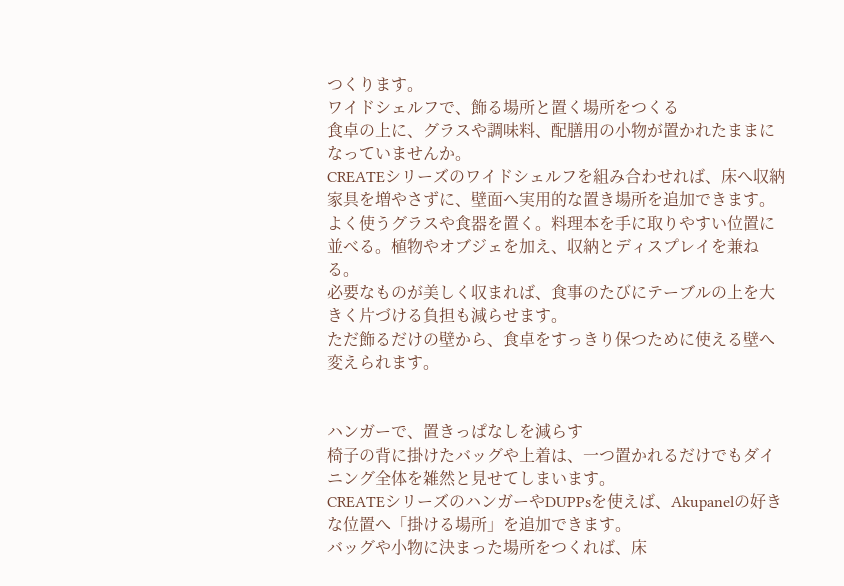つくります。
ワイドシェルフで、飾る場所と置く場所をつくる
食卓の上に、グラスや調味料、配膳用の小物が置かれたままになっていませんか。
CREATEシリーズのワイドシェルフを組み合わせれば、床へ収納家具を増やさずに、壁面へ実用的な置き場所を追加できます。
よく使うグラスや食器を置く。料理本を手に取りやすい位置に並べる。植物やオブジェを加え、収納とディスプレイを兼ねる。
必要なものが美しく収まれば、食事のたびにテーブルの上を大きく片づける負担も減らせます。
ただ飾るだけの壁から、食卓をすっきり保つために使える壁へ変えられます。


ハンガーで、置きっぱなしを減らす
椅子の背に掛けたバッグや上着は、一つ置かれるだけでもダイニング全体を雑然と見せてしまいます。
CREATEシリーズのハンガーやDUPPsを使えば、Akupanelの好きな位置へ「掛ける場所」を追加できます。
バッグや小物に決まった場所をつくれば、床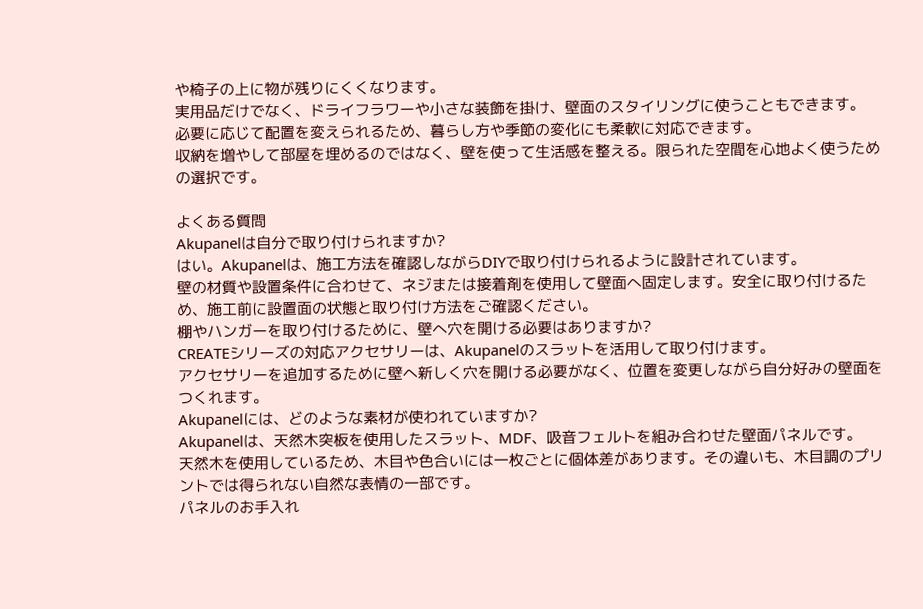や椅子の上に物が残りにくくなります。
実用品だけでなく、ドライフラワーや小さな装飾を掛け、壁面のスタイリングに使うこともできます。
必要に応じて配置を変えられるため、暮らし方や季節の変化にも柔軟に対応できます。
収納を増やして部屋を埋めるのではなく、壁を使って生活感を整える。限られた空間を心地よく使うための選択です。

よくある質問
Akupanelは自分で取り付けられますか?
はい。Akupanelは、施工方法を確認しながらDIYで取り付けられるように設計されています。
壁の材質や設置条件に合わせて、ネジまたは接着剤を使用して壁面へ固定します。安全に取り付けるため、施工前に設置面の状態と取り付け方法をご確認ください。
棚やハンガーを取り付けるために、壁へ穴を開ける必要はありますか?
CREATEシリーズの対応アクセサリーは、Akupanelのスラットを活用して取り付けます。
アクセサリーを追加するために壁へ新しく穴を開ける必要がなく、位置を変更しながら自分好みの壁面をつくれます。
Akupanelには、どのような素材が使われていますか?
Akupanelは、天然木突板を使用したスラット、MDF、吸音フェルトを組み合わせた壁面パネルです。
天然木を使用しているため、木目や色合いには一枚ごとに個体差があります。その違いも、木目調のプリントでは得られない自然な表情の一部です。
パネルのお手入れ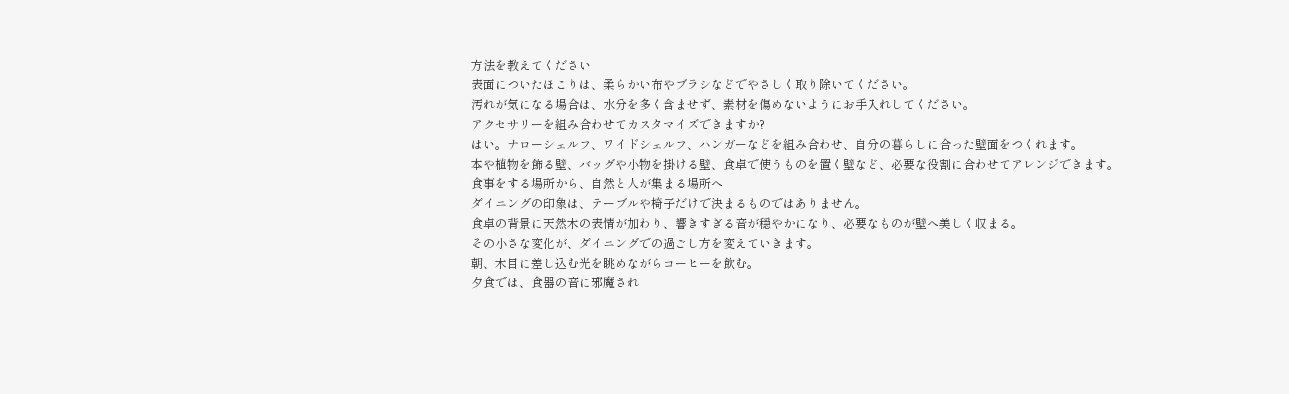方法を教えてください
表面についたほこりは、柔らかい布やブラシなどでやさしく取り除いてください。
汚れが気になる場合は、水分を多く含ませず、素材を傷めないようにお手入れしてください。
アクセサリーを組み合わせてカスタマイズできますか?
はい。ナローシェルフ、ワイドシェルフ、ハンガーなどを組み合わせ、自分の暮らしに合った壁面をつくれます。
本や植物を飾る壁、バッグや小物を掛ける壁、食卓で使うものを置く壁など、必要な役割に合わせてアレンジできます。
食事をする場所から、自然と人が集まる場所へ
ダイニングの印象は、テーブルや椅子だけで決まるものではありません。
食卓の背景に天然木の表情が加わり、響きすぎる音が穏やかになり、必要なものが壁へ美しく収まる。
その小さな変化が、ダイニングでの過ごし方を変えていきます。
朝、木目に差し込む光を眺めながらコーヒーを飲む。
夕食では、食器の音に邪魔され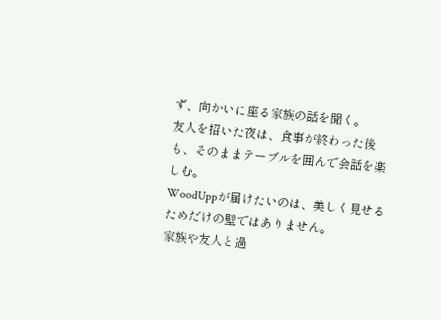ず、向かいに座る家族の話を聞く。
友人を招いた夜は、食事が終わった後も、そのままテーブルを囲んで会話を楽しむ。
WoodUppが届けたいのは、美しく見せるためだけの壁ではありません。
家族や友人と過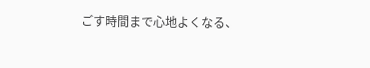ごす時間まで心地よくなる、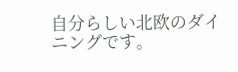自分らしい北欧のダイニングです。